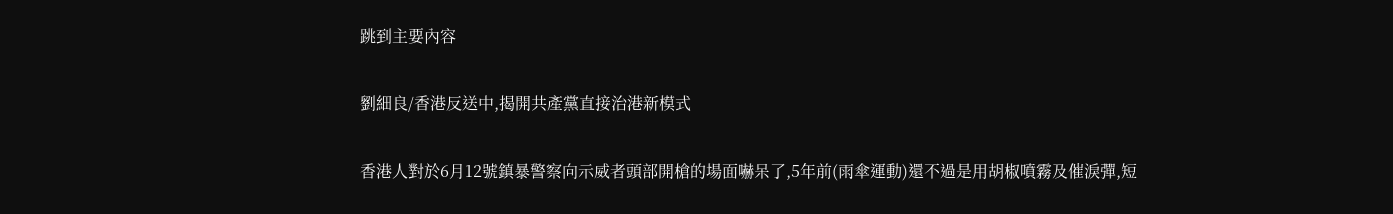跳到主要內容

劉細良/香港反送中,揭開共產黨直接治港新模式

香港人對於6月12號鎮暴警察向示威者頭部開槍的場面嚇呆了,5年前(雨傘運動)還不過是用胡椒噴霧及催淚彈,短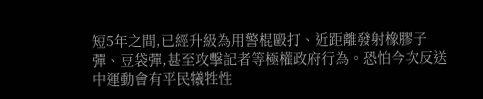短5年之間,已經升級為用警棍毆打、近距離發射橡膠子彈、豆袋彈,甚至攻擊記者等極權政府行為。恐怕今次反送中運動會有平民犧牲性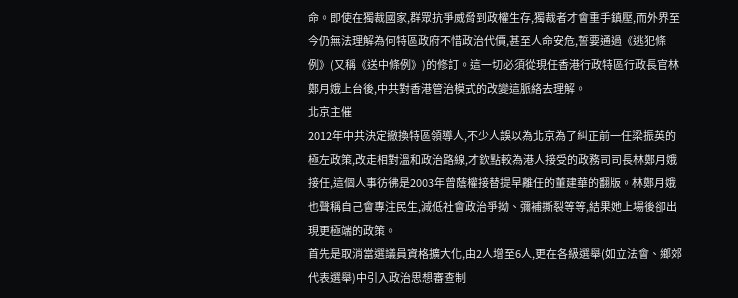命。即使在獨裁國家,群眾抗爭威脅到政權生存,獨裁者才會重手鎮壓,而外界至今仍無法理解為何特區政府不惜政治代價,甚至人命安危,誓要通過《逃犯條例》(又稱《送中條例》)的修訂。這一切必須從現任香港行政特區行政長官林鄭月娥上台後,中共對香港管治模式的改變這脈絡去理解。
北京主催
2012年中共決定撤換特區領導人,不少人誤以為北京為了糾正前一任梁振英的極左政策,改走相對溫和政治路線,才欽點較為港人接受的政務司司長林鄭月娥接任,這個人事彷彿是2003年曾蔭權接替提早離任的董建華的翻版。林鄭月娥也聲稱自己會專注民生,減低社會政治爭拗、彌補撕裂等等,結果她上場後卻出現更極端的政策。
首先是取消當選議員資格擴大化,由2人增至6人,更在各級選舉(如立法會、鄉郊代表選舉)中引入政治思想審查制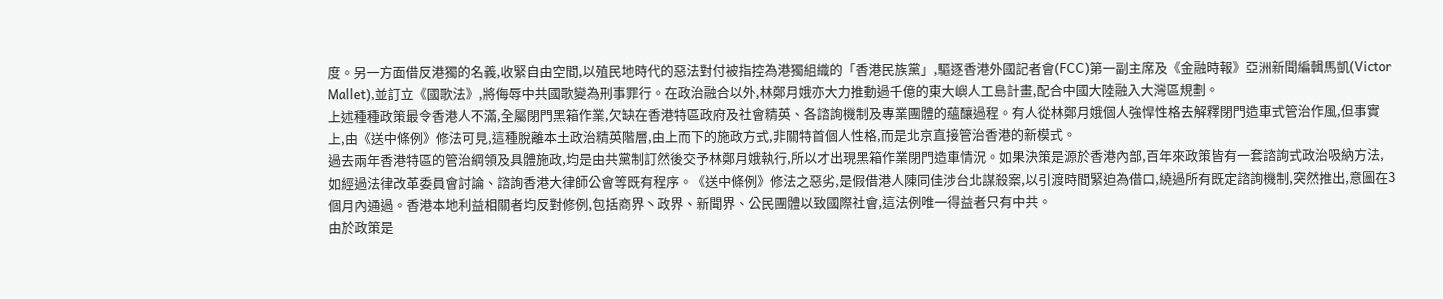度。另一方面借反港獨的名義,收緊自由空間,以殖民地時代的惡法對付被指控為港獨組織的「香港民族黨」,驅逐香港外國記者會(FCC)第一副主席及《金融時報》亞洲新聞編輯馬凱(Victor Mallet),並訂立《國歌法》,將侮辱中共國歌變為刑事罪行。在政治融合以外,林鄭月娥亦大力推動過千億的東大嶼人工島計畫,配合中國大陸融入大灣區規劃。
上述種種政策最令香港人不滿,全屬閉門黑箱作業,欠缺在香港特區政府及社會精英、各諮詢機制及專業團體的蘊釀過程。有人從林鄭月娥個人強悍性格去解釋閉門造車式管治作風,但事實上,由《送中條例》修法可見,這種脫離本土政治精英階層,由上而下的施政方式,非關特首個人性格,而是北京直接管治香港的新模式。
過去兩年香港特區的管治綱領及具體施政,均是由共黨制訂然後交予林鄭月娥執行,所以才出現黑箱作業閉門造車情況。如果決策是源於香港內部,百年來政策皆有一套諮詢式政治吸納方法,如經過法律改革委員會討論、諮詢香港大律師公會等既有程序。《送中條例》修法之惡劣,是假借港人陳同佳涉台北謀殺案,以引渡時間緊迫為借口,繞過所有既定諮詢機制,突然推出,意圖在3個月內通過。香港本地利益相關者均反對修例,包括商界丶政界、新聞界、公民團體以致國際社會,這法例唯一得益者只有中共。
由於政策是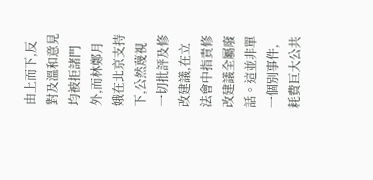由上而下,反對及溫和意見均被拒諸門外,而林鄭月娥在北京支持下,公然蔑視一切批評及修改建議,在立法會中指責修改建議全屬廢話。這並非單一個別事件,耗費巨大公共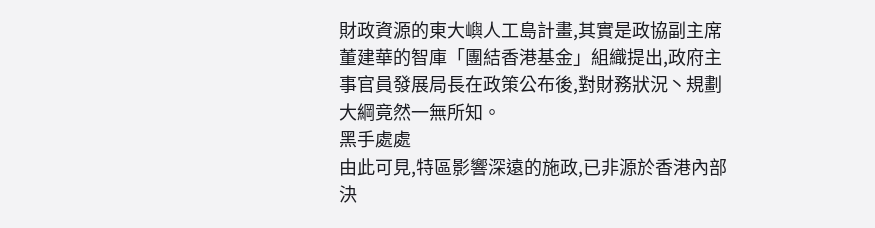財政資源的東大嶼人工島計畫,其實是政協副主席董建華的智庫「團結香港基金」組織提出,政府主事官員發展局長在政策公布後,對財務狀況丶規劃大綱竟然一無所知。
黑手處處
由此可見,特區影響深遠的施政,已非源於香港內部決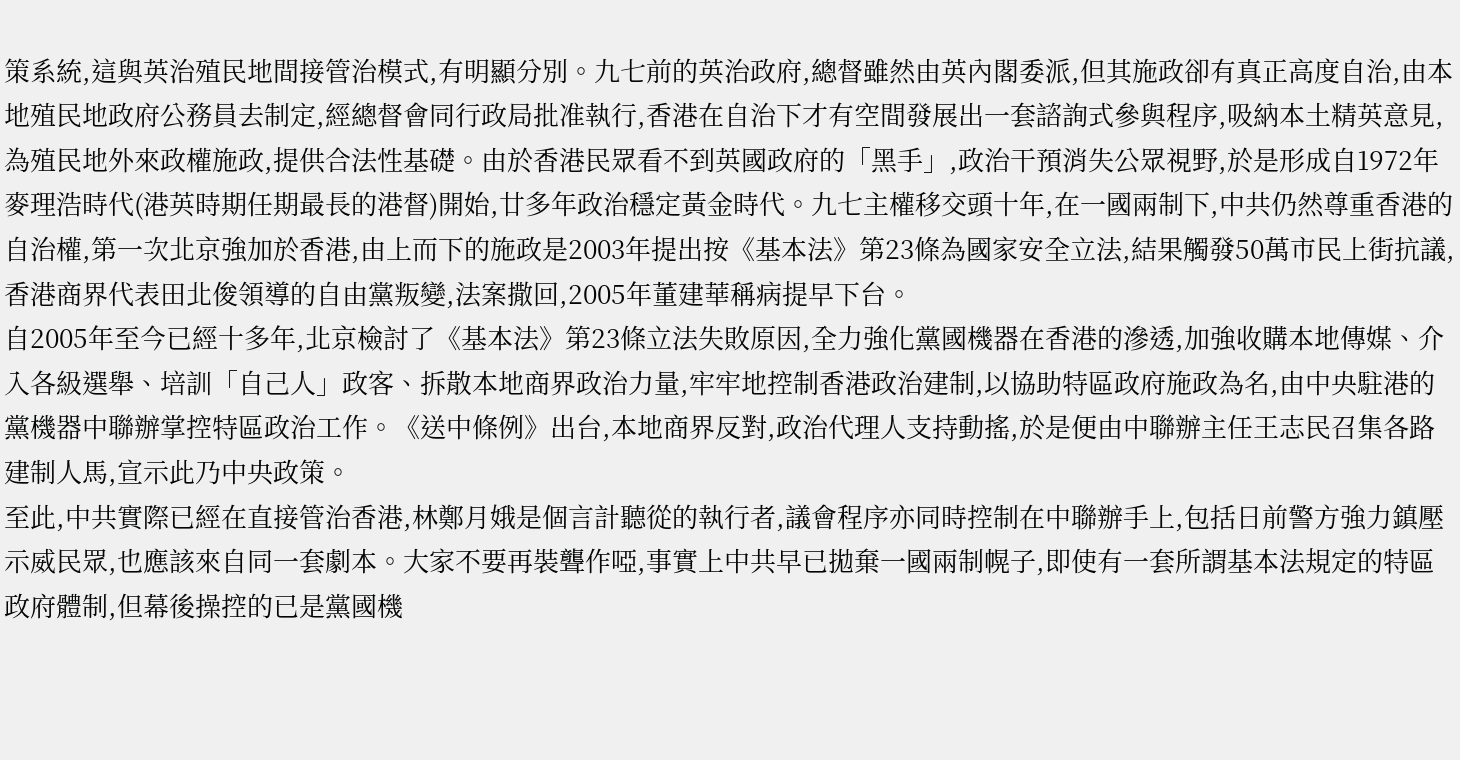策系統,這與英治殖民地間接管治模式,有明顯分別。九七前的英治政府,總督雖然由英內閣委派,但其施政卻有真正高度自治,由本地殖民地政府公務員去制定,經總督會同行政局批准執行,香港在自治下才有空間發展出一套諮詢式參與程序,吸納本土精英意見,為殖民地外來政權施政,提供合法性基礎。由於香港民眾看不到英國政府的「黑手」,政治干預消失公眾視野,於是形成自1972年麥理浩時代(港英時期任期最長的港督)開始,廿多年政治穩定黃金時代。九七主權移交頭十年,在一國兩制下,中共仍然尊重香港的自治權,第一次北京強加於香港,由上而下的施政是2003年提出按《基本法》第23條為國家安全立法,結果觸發50萬市民上街抗議,香港商界代表田北俊領導的自由黨叛變,法案撒回,2005年董建華稱病提早下台。
自2005年至今已經十多年,北京檢討了《基本法》第23條立法失敗原因,全力強化黨國機器在香港的滲透,加強收購本地傳媒、介入各級選舉、培訓「自己人」政客、拆散本地商界政治力量,牢牢地控制香港政治建制,以協助特區政府施政為名,由中央駐港的黨機器中聯辦掌控特區政治工作。《送中條例》出台,本地商界反對,政治代理人支持動搖,於是便由中聯辦主任王志民召集各路建制人馬,宣示此乃中央政策。
至此,中共實際已經在直接管治香港,林鄭月娥是個言計聽從的執行者,議會程序亦同時控制在中聯辦手上,包括日前警方強力鎮壓示威民眾,也應該來自同一套劇本。大家不要再裝聾作啞,事實上中共早已拋棄一國兩制幌子,即使有一套所謂基本法規定的特區政府體制,但幕後操控的已是黨國機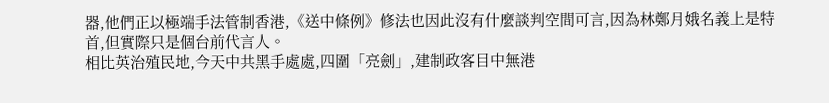器,他們正以極端手法管制香港,《送中條例》修法也因此沒有什麼談判空間可言,因為林鄭月娥名義上是特首,但實際只是個台前代言人。
相比英治殖民地,今天中共黑手處處,四圍「亮劍」,建制政客目中無港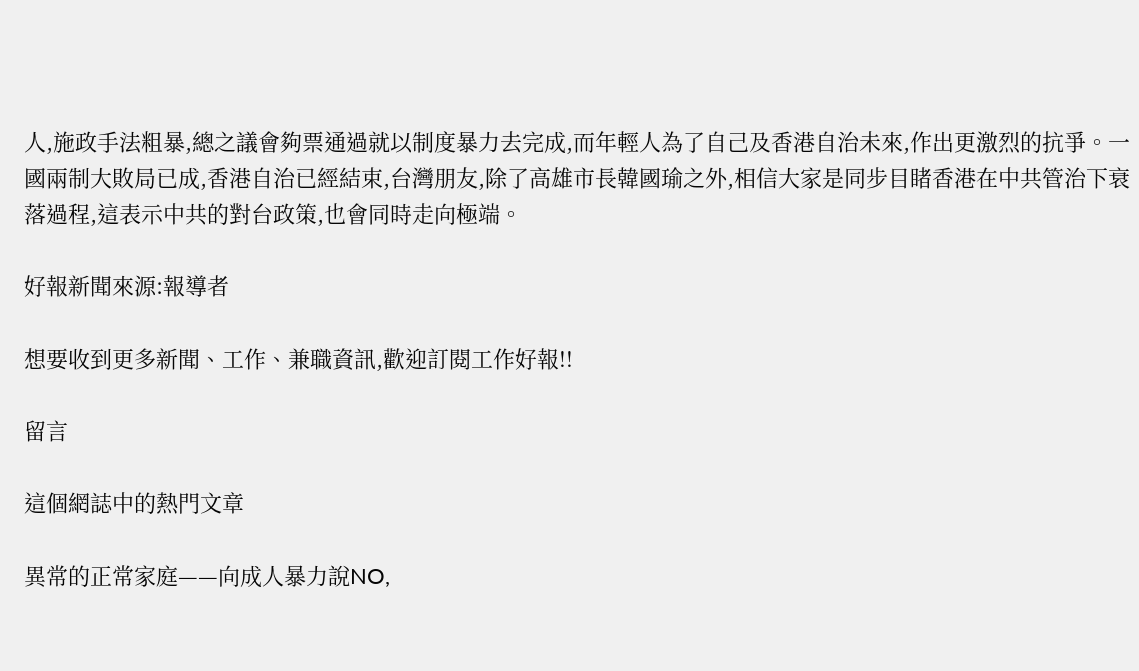人,施政手法粗暴,總之議會夠票通過就以制度暴力去完成,而年輕人為了自己及香港自治未來,作出更激烈的抗爭。一國兩制大敗局已成,香港自治已經結束,台灣朋友,除了高雄市長韓國瑜之外,相信大家是同步目睹香港在中共管治下衰落過程,這表示中共的對台政策,也會同時走向極端。

好報新聞來源:報導者

想要收到更多新聞、工作、兼職資訊,歡迎訂閱工作好報!!

留言

這個網誌中的熱門文章

異常的正常家庭——向成人暴力說NO,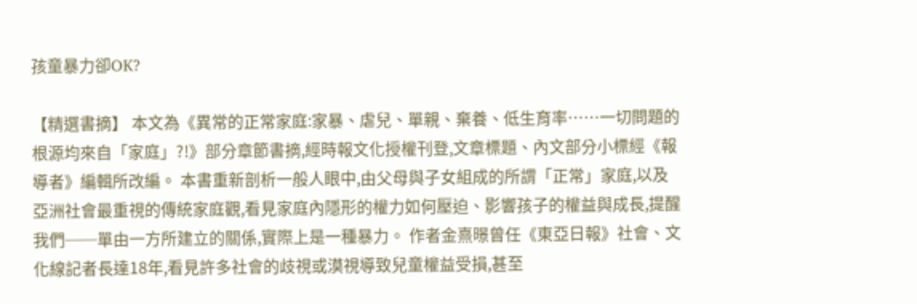孩童暴力卻OK?

【精選書摘】 本文為《異常的正常家庭:家暴、虐兒、單親、棄養、低生育率⋯⋯一切問題的根源均來自「家庭」?!》部分章節書摘,經時報文化授權刊登,文章標題、內文部分小標經《報導者》編輯所改編。 本書重新剖析一般人眼中,由父母與子女組成的所謂「正常」家庭,以及亞洲社會最重視的傳統家庭觀,看見家庭內隱形的權力如何壓迫、影響孩子的權益與成長,提醒我們──單由一方所建立的關係,實際上是一種暴力。 作者金熹暻曾任《東亞日報》社會、文化線記者長達18年,看見許多社會的歧視或漠視導致兒童權益受損,甚至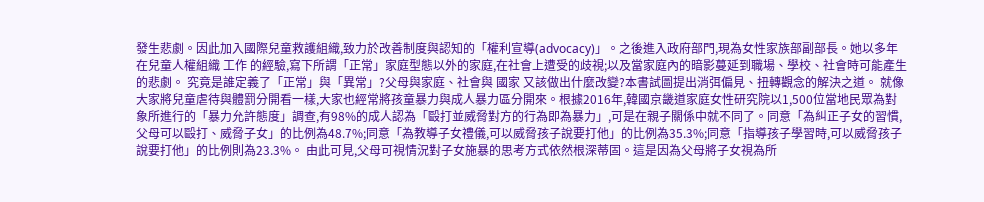發生悲劇。因此加入國際兒童救護組織,致力於改善制度與認知的「權利宣導(advocacy)」。之後進入政府部門,現為女性家族部副部長。她以多年在兒童人權組織 工作 的經驗,寫下所謂「正常」家庭型態以外的家庭,在社會上遭受的歧視;以及當家庭內的暗影蔓延到職場、學校、社會時可能產生的悲劇。 究竟是誰定義了「正常」與「異常」?父母與家庭、社會與 國家 又該做出什麼改變?本書試圖提出消弭偏見、扭轉觀念的解決之道。 就像大家將兒童虐待與體罰分開看一樣,大家也經常將孩童暴力與成人暴力區分開來。根據2016年,韓國京畿道家庭女性研究院以1,500位當地民眾為對象所進行的「暴力允許態度」調查,有98%的成人認為「毆打並威脅對方的行為即為暴力」,可是在親子關係中就不同了。同意「為糾正子女的習慣,父母可以毆打、威脅子女」的比例為48.7%;同意「為教導子女禮儀,可以威脅孩子說要打他」的比例為35.3%;同意「指導孩子學習時,可以威脅孩子說要打他」的比例則為23.3%。 由此可見,父母可視情況對子女施暴的思考方式依然根深蒂固。這是因為父母將子女視為所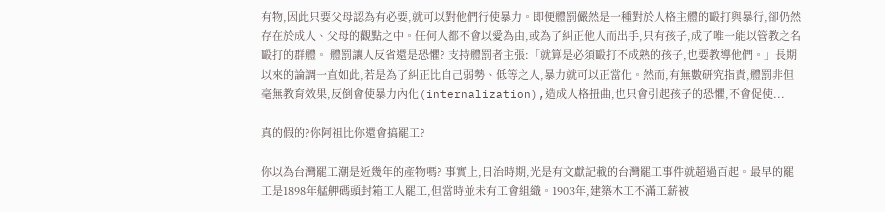有物,因此只要父母認為有必要,就可以對他們行使暴力。即便體罰儼然是一種對於人格主體的毆打與暴行,卻仍然存在於成人、父母的觀點之中。任何人都不會以愛為由,或為了糾正他人而出手,只有孩子,成了唯一能以管教之名毆打的群體。 體罰讓人反省還是恐懼? 支持體罰者主張:「就算是必須毆打不成熟的孩子,也要教導他們。」長期以來的論調一直如此,若是為了糾正比自己弱勢、低等之人,暴力就可以正當化。然而,有無數研究指責,體罰非但毫無教育效果,反倒會使暴力內化(internalization),造成人格扭曲,也只會引起孩子的恐懼,不會促使...

真的假的?你阿祖比你還會搞罷工?

你以為台灣罷工潮是近幾年的產物嗎? 事實上,日治時期,光是有文獻記載的台灣罷工事件就超過百起。最早的罷工是1898年艋舺碼頭封箱工人罷工,但當時並未有工會組織。1903年,建築木工不滿工薪被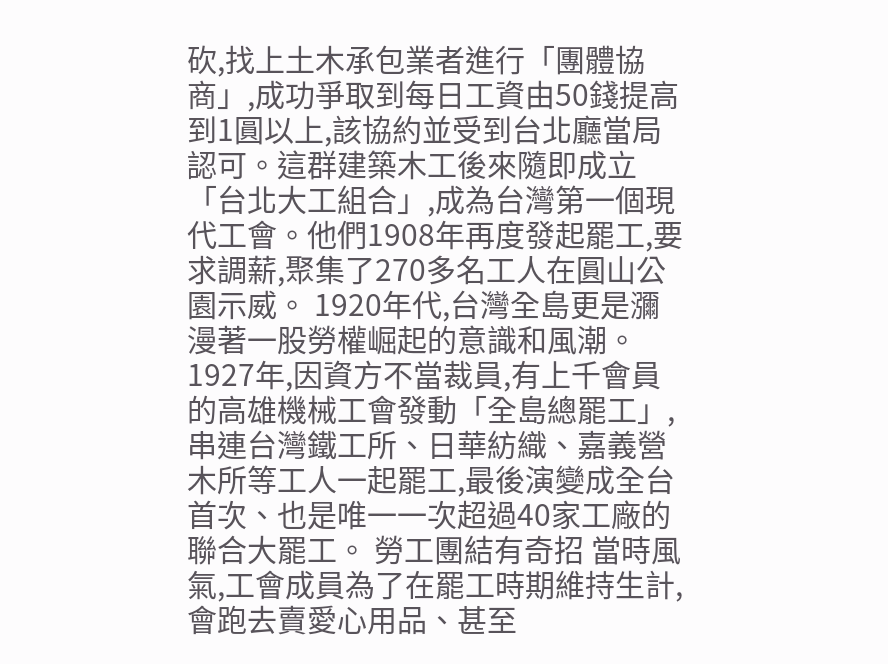砍,找上土木承包業者進行「團體協商」,成功爭取到每日工資由50錢提高到1圓以上,該協約並受到台北廳當局認可。這群建築木工後來隨即成立「台北大工組合」,成為台灣第一個現代工會。他們1908年再度發起罷工,要求調薪,聚集了270多名工人在圓山公園示威。 1920年代,台灣全島更是瀰漫著一股勞權崛起的意識和風潮。1927年,因資方不當裁員,有上千會員的高雄機械工會發動「全島總罷工」,串連台灣鐵工所、日華紡織、嘉義營木所等工人一起罷工,最後演變成全台首次、也是唯一一次超過40家工廠的聯合大罷工。 勞工團結有奇招 當時風氣,工會成員為了在罷工時期維持生計,會跑去賣愛心用品、甚至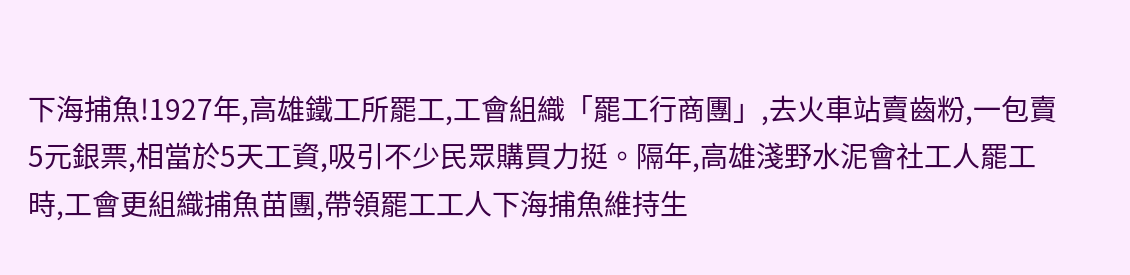下海捕魚!1927年,高雄鐵工所罷工,工會組織「罷工行商團」,去火車站賣齒粉,一包賣5元銀票,相當於5天工資,吸引不少民眾購買力挺。隔年,高雄淺野水泥會社工人罷工時,工會更組織捕魚苗團,帶領罷工工人下海捕魚維持生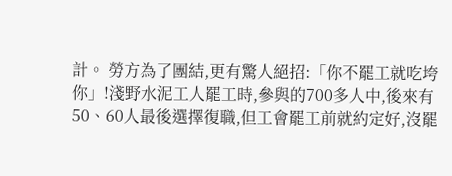計。 勞方為了團結,更有驚人絕招:「你不罷工就吃垮你」!淺野水泥工人罷工時,參與的700多人中,後來有50、60人最後選擇復職,但工會罷工前就約定好,沒罷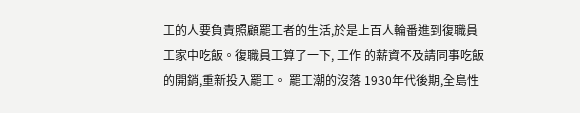工的人要負責照顧罷工者的生活,於是上百人輪番進到復職員工家中吃飯。復職員工算了一下, 工作 的薪資不及請同事吃飯的開銷,重新投入罷工。 罷工潮的沒落 1930年代後期,全島性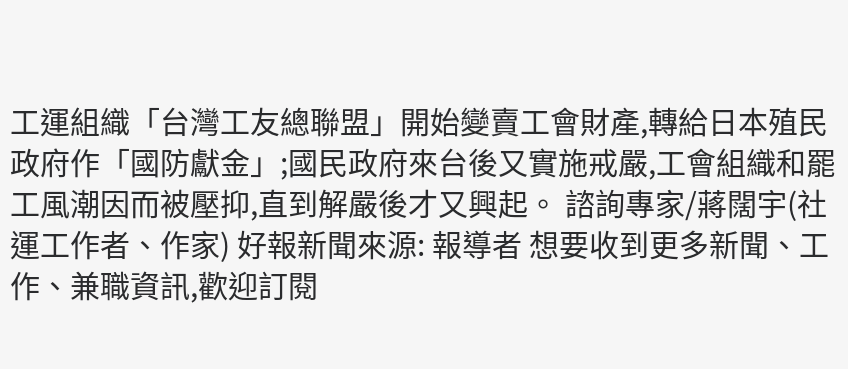工運組織「台灣工友總聯盟」開始變賣工會財產,轉給日本殖民政府作「國防獻金」;國民政府來台後又實施戒嚴,工會組織和罷工風潮因而被壓抑,直到解嚴後才又興起。 諮詢專家/蔣闊宇(社運工作者、作家) 好報新聞來源: 報導者 想要收到更多新聞、工作、兼職資訊,歡迎訂閱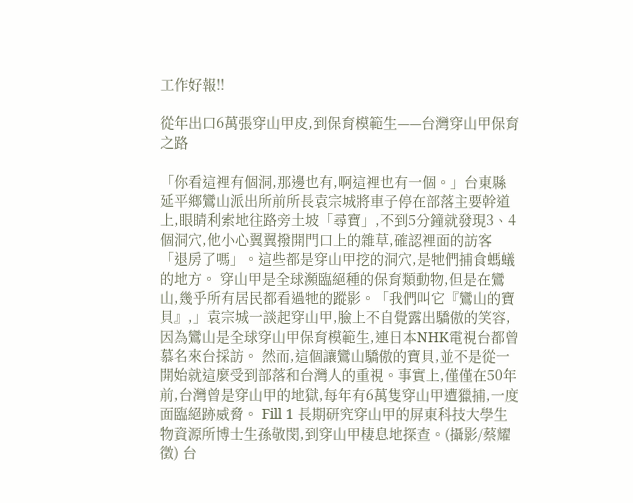工作好報!!

從年出口6萬張穿山甲皮,到保育模範生——台灣穿山甲保育之路

「你看這裡有個洞,那邊也有,啊這裡也有一個。」台東縣延平鄉鸞山派出所前所長袁宗城將車子停在部落主要幹道上,眼睛利索地往路旁土坡「尋寶」,不到5分鐘就發現3、4個洞穴,他小心翼翼撥開門口上的雜草,確認裡面的訪客「退房了嗎」。這些都是穿山甲挖的洞穴,是牠們捕食螞蟻的地方。 穿山甲是全球瀕臨絕種的保育類動物,但是在鸞山,幾乎所有居民都看過牠的蹤影。「我們叫它『鸞山的寶貝』,」袁宗城一談起穿山甲,臉上不自覺露出驕傲的笑容,因為鸞山是全球穿山甲保育模範生,連日本NHK電視台都曾慕名來台採訪。 然而,這個讓鸞山驕傲的寶貝,並不是從一開始就這麼受到部落和台灣人的重視。事實上,僅僅在50年前,台灣曾是穿山甲的地獄,每年有6萬隻穿山甲遭獵捕,一度面臨絕跡威脅。 Fill 1 長期研究穿山甲的屏東科技大學生物資源所博士生孫敬閔,到穿山甲棲息地探查。(攝影/蔡耀徵) 台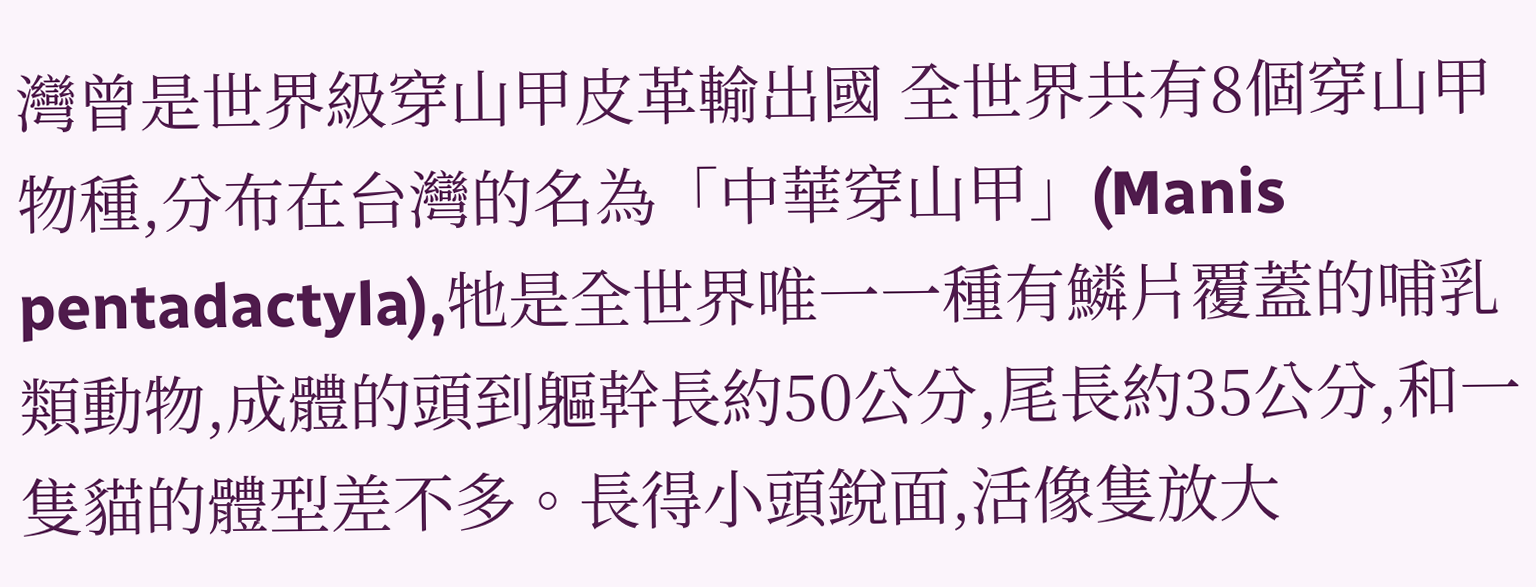灣曾是世界級穿山甲皮革輸出國 全世界共有8個穿山甲物種,分布在台灣的名為「中華穿山甲」(Manis pentadactyla),牠是全世界唯一一種有鱗片覆蓋的哺乳類動物,成體的頭到軀幹長約50公分,尾長約35公分,和一隻貓的體型差不多。長得小頭銳面,活像隻放大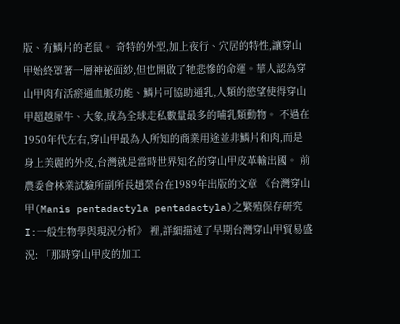版、有鱗片的老鼠。 奇特的外型,加上夜行、穴居的特性,讓穿山甲始終罩著一層神祕面紗,但也開啟了牠悲慘的命運。華人認為穿山甲肉有活瘀通血脈功能、鱗片可協助通乳,人類的慾望使得穿山甲超越犀牛、大象,成為全球走私數量最多的哺乳類動物。 不過在1950年代左右,穿山甲最為人所知的商業用途並非鱗片和肉,而是身上美麗的外皮,台灣就是當時世界知名的穿山甲皮革輸出國。 前農委會林業試驗所副所長趙榮台在1989年出版的文章 《台灣穿山甲(Manis pentadactyla pentadactyla)之繁殖保存研究I:一般生物學與現況分析》 裡,詳細描述了早期台灣穿山甲貿易盛況: 「那時穿山甲皮的加工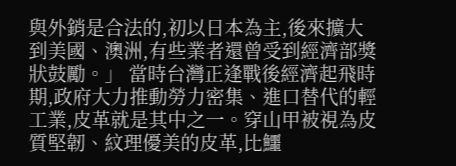與外銷是合法的,初以日本為主,後來擴大到美國、澳洲,有些業者還曾受到經濟部獎狀鼓勵。」 當時台灣正逢戰後經濟起飛時期,政府大力推動勞力密集、進口替代的輕工業,皮革就是其中之一。穿山甲被視為皮質堅韌、紋理優美的皮革,比鱷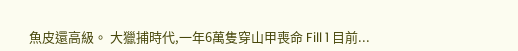魚皮還高級。 大獵捕時代,一年6萬隻穿山甲喪命 Fill 1 目前...